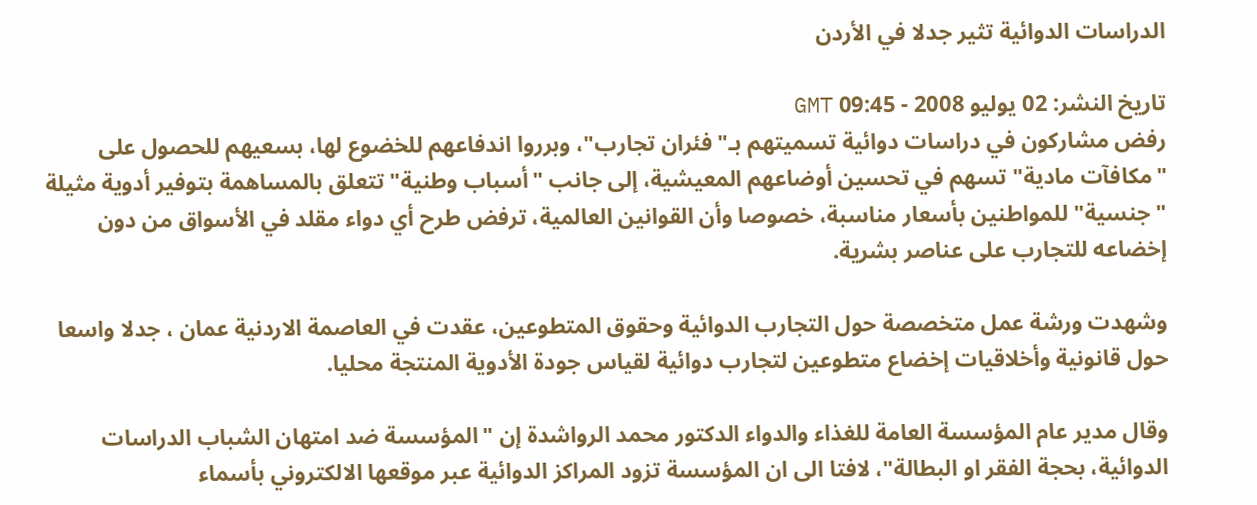الدراسات الدوائية تثير جدلا في الأردن

تاريخ النشر: 02 يوليو 2008 - 09:45 GMT
رفض مشاركون في دراسات دوائية تسميتهم بـ"فئران تجارب"، وبرروا اندفاعهم للخضوع لها، بسعيهم للحصول على "مكافآت مادية" تسهم في تحسين أوضاعهم المعيشية، إلى جانب "أسباب وطنية" تتعلق بالمساهمة بتوفير أدوية مثيلة "جنسية" للمواطنين بأسعار مناسبة، خصوصا وأن القوانين العالمية، ترفض طرح أي دواء مقلد في الأسواق من دون إخضاعه للتجارب على عناصر بشرية.

وشهدت ورشة عمل متخصصة حول التجارب الدوائية وحقوق المتطوعين، عقدت في العاصمة الاردنية عمان ، جدلا واسعا حول قانونية وأخلاقيات إخضاع متطوعين لتجارب دوائية لقياس جودة الأدوية المنتجة محليا.

وقال مدير عام المؤسسة العامة للغذاء والدواء الدكتور محمد الرواشدة إن "المؤسسة ضد امتهان الشباب الدراسات الدوائية، بحجة الفقر او البطالة"، لافتا الى ان المؤسسة تزود المراكز الدوائية عبر موقعها الالكتروني بأسماء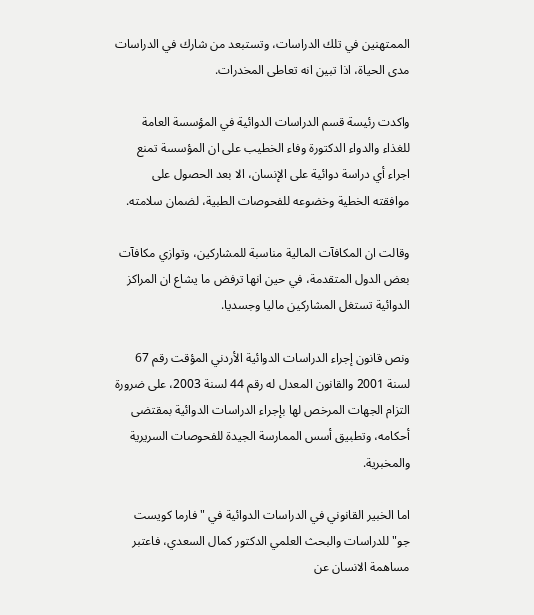الممتهنين في تلك الدراسات، وتستبعد من شارك في الدراسات مدى الحياة، اذا تبين انه تعاطى المخدرات.

واكدت رئيسة قسم الدراسات الدوائية في المؤسسة العامة للغذاء والدواء الدكتورة وفاء الخطيب على ان المؤسسة تمنع اجراء أي دراسة دوائية على الإنسان، الا بعد الحصول على موافقته الخطية وخضوعه للفحوصات الطبية، لضمان سلامته.

وقالت ان المكافآت المالية مناسبة للمشاركين، وتوازي مكافآت بعض الدول المتقدمة، في حين انها ترفض ما يشاع ان المراكز الدوائية تستغل المشاركين ماليا وجسديا.

ونص قانون إجراء الدراسات الدوائية الأردني المؤقت رقم 67 لسنة 2001 والقانون المعدل له رقم 44 لسنة 2003، على ضرورة التزام الجهات المرخص لها بإجراء الدراسات الدوائية بمقتضى أحكامه، وتطبيق أسس الممارسة الجيدة للفحوصات السريرية والمخبرية.

اما الخبير القانوني في الدراسات الدوائية في "فارما كويست جو" للدراسات والبحث العلمي الدكتور كمال السعدي، فاعتبر مساهمة الانسان عن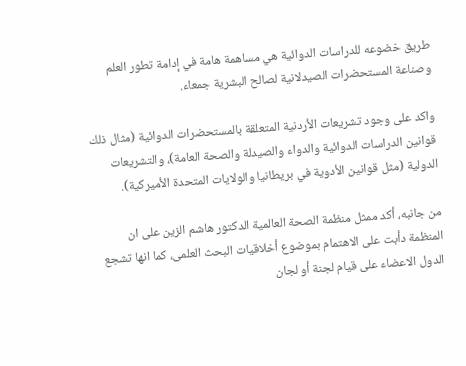طريق خضوعه للدراسات الدوائية هي مساهمة هامة في إدامة تطور العلم وصناعة المستحضرات الصيدلانية لصالح البشرية جمعاء.

واكد على وجود تشريعات الأردنية المتعلقة بالمستحضرات الدوائية (مثال ذلك قوانين الدراسات الدوائية والدواء والصيدلة والصحة العامة)، والتشريعات الدولية (مثل قوانين الأدوية في بريطانيا والولايات المتحدة الأميركية).

من جانبه، أكد ممثل منظمة الصحة العالمية الدكتور هاشم الزين على ان المنظمة دأبت على الاهتمام بموضوع أخلاقيات البحث العلمى، كما انها تشجع الدول الاعضاء على قيام لجنة أو لجان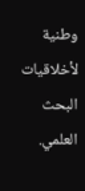وطنية لأخلاقيات البحث العلمي.